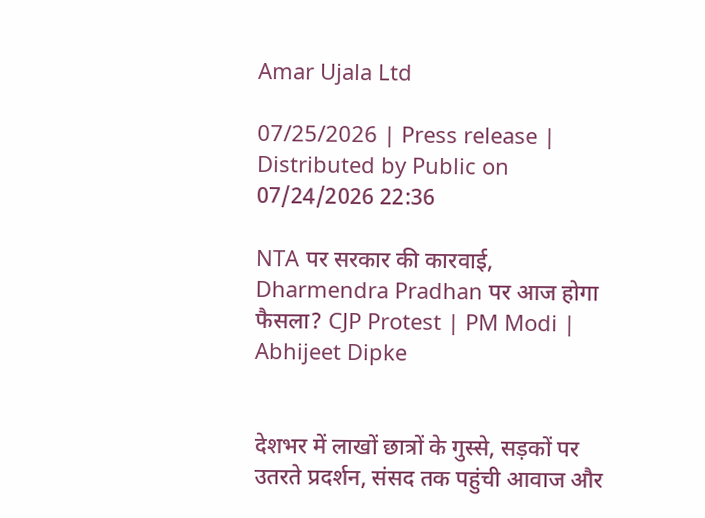Amar Ujala Ltd

07/25/2026 | Press release | Distributed by Public on 07/24/2026 22:36

NTA पर सरकार की कारवाई, Dharmendra Pradhan पर आज होगा फैसला? CJP Protest | PM Modi | Abhijeet Dipke


देशभर में लाखों छात्रों के गुस्से, सड़कों पर उतरते प्रदर्शन, संसद तक पहुंची आवाज और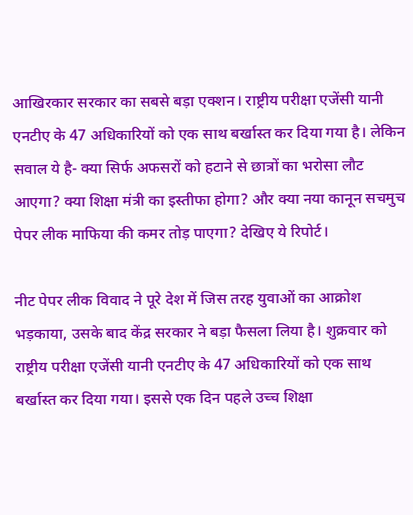आखिरकार सरकार का सबसे बड़ा एक्शन। राष्ट्रीय परीक्षा एजेंसी यानी एनटीए के 47 अधिकारियों को एक साथ बर्खास्त कर दिया गया है। लेकिन सवाल ये है- क्या सिर्फ अफसरों को हटाने से छात्रों का भरोसा लौट आएगा? क्या शिक्षा मंत्री का इस्तीफा होगा? और क्या नया कानून सचमुच पेपर लीक माफिया की कमर तोड़ पाएगा? देखिए ये रिपोर्ट।

नीट पेपर लीक विवाद ने पूरे देश में जिस तरह युवाओं का आक्रोश भड़काया, उसके बाद केंद्र सरकार ने बड़ा फैसला लिया है। शुक्रवार को राष्ट्रीय परीक्षा एजेंसी यानी एनटीए के 47 अधिकारियों को एक साथ बर्खास्त कर दिया गया। इससे एक दिन पहले उच्च शिक्षा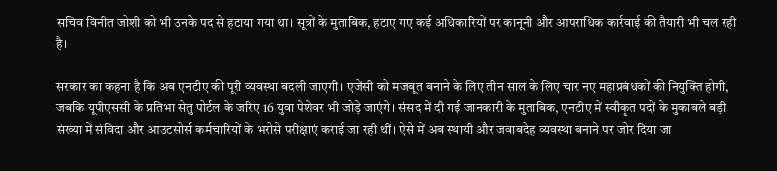सचिव विनीत जोशी को भी उनके पद से हटाया गया था। सूत्रों के मुताबिक, हटाए गए कई अधिकारियों पर कानूनी और आपराधिक कार्रवाई की तैयारी भी चल रही है।

सरकार का कहना है कि अब एनटीए की पूरी व्यवस्था बदली जाएगी। एजेंसी को मजबूत बनाने के लिए तीन साल के लिए चार नए महाप्रबंधकों की नियुक्ति होगी, जबकि यूपीएससी के प्रतिभा सेतु पोर्टल के जरिए 16 युवा पेशेवर भी जोड़े जाएंगे। संसद में दी गई जानकारी के मुताबिक, एनटीए में स्वीकृत पदों के मुकाबले बड़ी संख्या में संविदा और आउटसोर्स कर्मचारियों के भरोसे परीक्षाएं कराई जा रही थीं। ऐसे में अब स्थायी और जवाबदेह व्यवस्था बनाने पर जोर दिया जा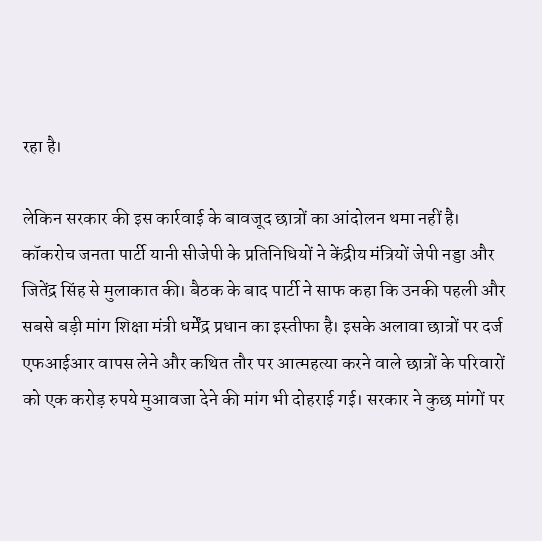रहा है।

लेकिन सरकार की इस कार्रवाई के बावजूद छात्रों का आंदोलन थमा नहीं है। कॉकरोच जनता पार्टी यानी सीजेपी के प्रतिनिधियों ने केंद्रीय मंत्रियों जेपी नड्डा और जितेंद्र सिंह से मुलाकात की। बैठक के बाद पार्टी ने साफ कहा कि उनकी पहली और सबसे बड़ी मांग शिक्षा मंत्री धर्मेंद्र प्रधान का इस्तीफा है। इसके अलावा छात्रों पर दर्ज एफआईआर वापस लेने और कथित तौर पर आत्महत्या करने वाले छात्रों के परिवारों को एक करोड़ रुपये मुआवजा देने की मांग भी दोहराई गई। सरकार ने कुछ मांगों पर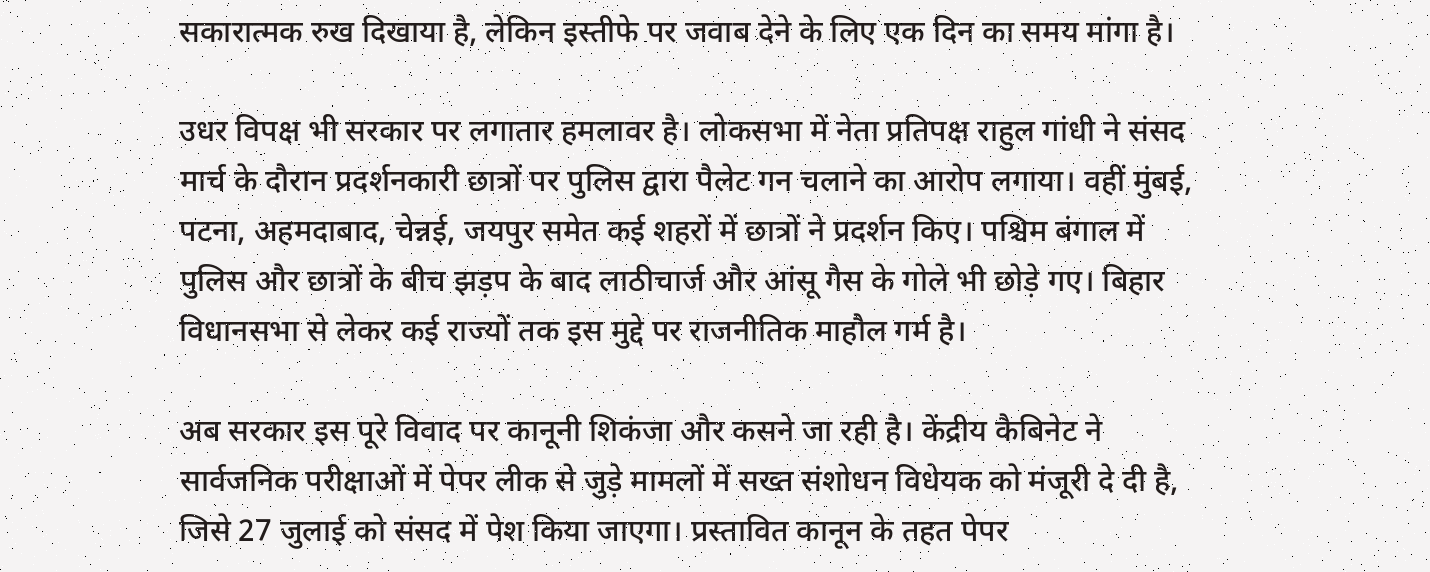सकारात्मक रुख दिखाया है, लेकिन इस्तीफे पर जवाब देने के लिए एक दिन का समय मांगा है।

उधर विपक्ष भी सरकार पर लगातार हमलावर है। लोकसभा में नेता प्रतिपक्ष राहुल गांधी ने संसद मार्च के दौरान प्रदर्शनकारी छात्रों पर पुलिस द्वारा पैलेट गन चलाने का आरोप लगाया। वहीं मुंबई, पटना, अहमदाबाद, चेन्नई, जयपुर समेत कई शहरों में छात्रों ने प्रदर्शन किए। पश्चिम बंगाल में पुलिस और छात्रों के बीच झड़प के बाद लाठीचार्ज और आंसू गैस के गोले भी छोड़े गए। बिहार विधानसभा से लेकर कई राज्यों तक इस मुद्दे पर राजनीतिक माहौल गर्म है।

अब सरकार इस पूरे विवाद पर कानूनी शिकंजा और कसने जा रही है। केंद्रीय कैबिनेट ने सार्वजनिक परीक्षाओं में पेपर लीक से जुड़े मामलों में सख्त संशोधन विधेयक को मंजूरी दे दी है, जिसे 27 जुलाई को संसद में पेश किया जाएगा। प्रस्तावित कानून के तहत पेपर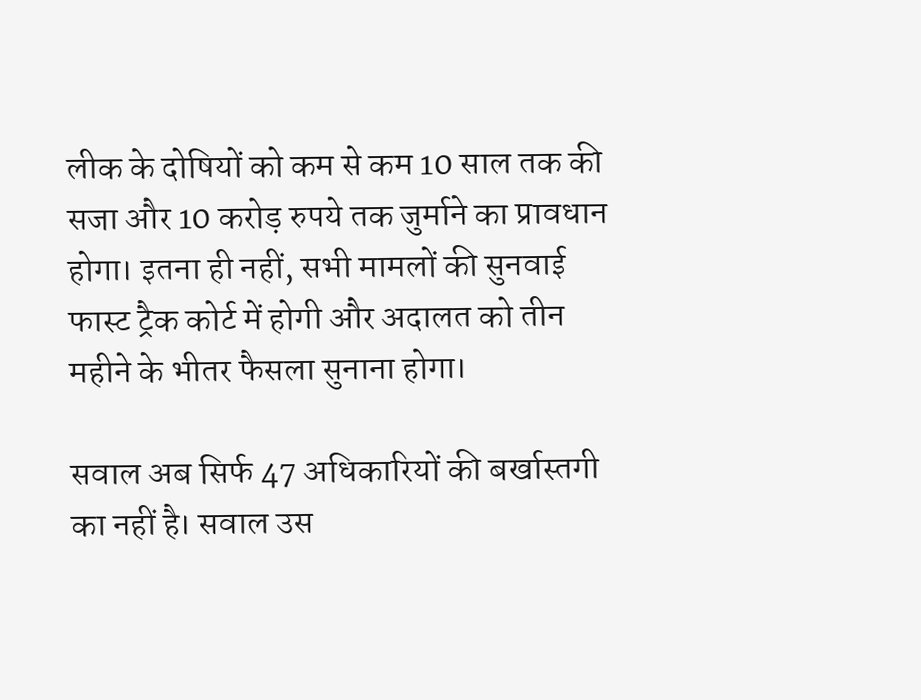लीक के दोषियों को कम से कम 10 साल तक की सजा और 10 करोड़ रुपये तक जुर्माने का प्रावधान होगा। इतना ही नहीं, सभी मामलों की सुनवाई फास्ट ट्रैक कोर्ट में होगी और अदालत को तीन महीने के भीतर फैसला सुनाना होगा।

सवाल अब सिर्फ 47 अधिकारियों की बर्खास्तगी का नहीं है। सवाल उस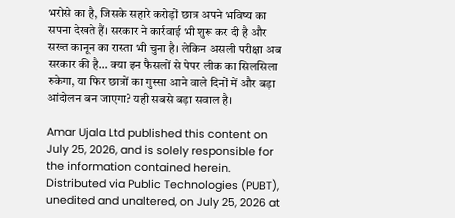भरोसे का है, जिसके सहारे करोड़ों छात्र अपने भविष्य का सपना देखते हैं। सरकार ने कार्रवाई भी शुरू कर दी है और सख्त कानून का रास्ता भी चुना है। लेकिन असली परीक्षा अब सरकार की है... क्या इन फैसलों से पेपर लीक का सिलसिला रुकेगा, या फिर छात्रों का गुस्सा आने वाले दिनों में और बड़ा आंदोलन बन जाएगा? यही सबसे बड़ा सवाल है।

Amar Ujala Ltd published this content on July 25, 2026, and is solely responsible for the information contained herein. Distributed via Public Technologies (PUBT), unedited and unaltered, on July 25, 2026 at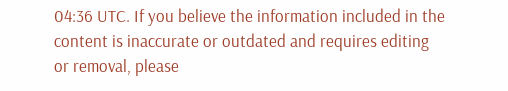04:36 UTC. If you believe the information included in the content is inaccurate or outdated and requires editing or removal, please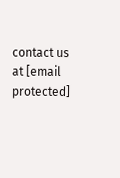contact us at [email protected]